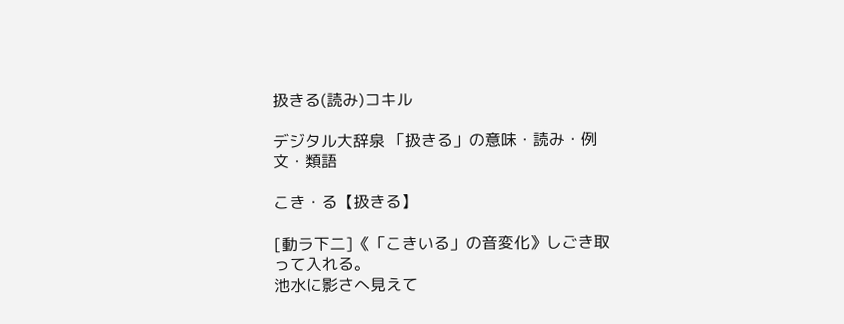扱きる(読み)コキル

デジタル大辞泉 「扱きる」の意味・読み・例文・類語

こき・る【扱きる】

[動ラ下二]《「こきいる」の音変化》しごき取って入れる。
池水に影さへ見えて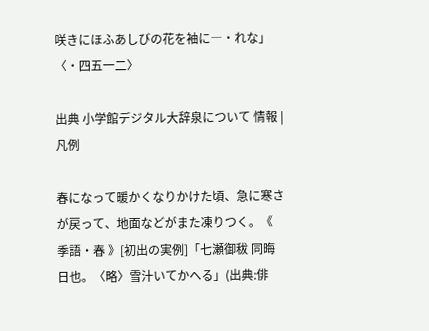咲きにほふあしびの花を袖に―・れな」〈・四五一二〉

出典 小学館デジタル大辞泉について 情報 | 凡例

春になって暖かくなりかけた頃、急に寒さが戻って、地面などがまた凍りつく。《 季語・春 》[初出の実例]「七瀬御秡 同晦日也。〈略〉雪汁いてかへる」(出典:俳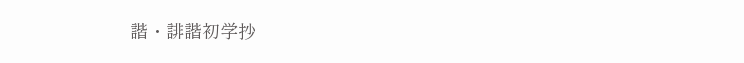諧・誹諧初学抄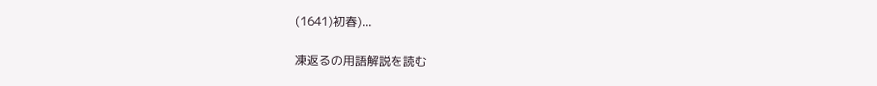(1641)初春)...

凍返るの用語解説を読む